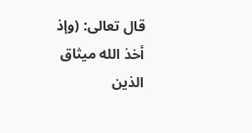قال تعالى: (وإذ أخذ الله ميثاق الذين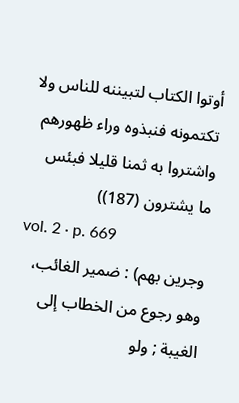أوتوا الكتاب لتبيننه للناس ولا تكتمونه فنبذوه وراء ظهورهم واشتروا به ثمنا قليلا فبئس ما يشترون (187))
vol. 2 · p. 669
وجرين بهم) : ضمير الغائب، وهو رجوع من الخطاب إلى الغيبة ; ولو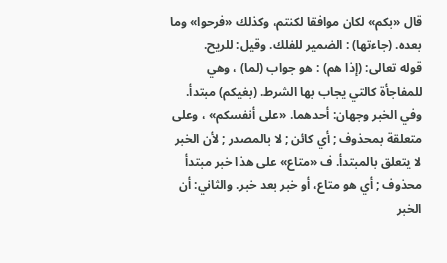قال «بكم» لكان موافقا لكنتم، وكذلك «فرحوا» وما بعده. (جاءتها) : الضمير للفلك. وقيل: للريح.
قوله تعالى: (إذا هم) : هو جواب (لما) ، وهي للمفاجأة كالتي يجاب بها الشرط. (بغيكم) مبتدأ. وفي الخبر وجهان: أحدهما. «على أنفسكم» ، وعلى متعلقة بمحذوف ; أي كائن ; لا بالمصدر ; لأن الخبر لا يتعلق بالمبتدأ. ف «متاع» على هذا خبر مبتدأ محذوف ; أي هو متاع، أو خبر بعد خبر. والثاني: أن الخبر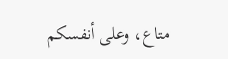متاع، وعلى أنفسكم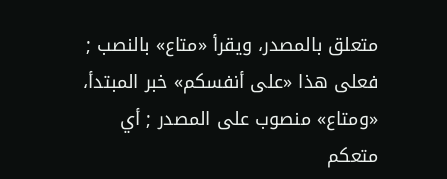متعلق بالمصدر، ويقرأ «متاع» بالنصب ; فعلى هذا «على أنفسكم» خبر المبتدأ، «ومتاع» منصوب على المصدر ; أي متعكم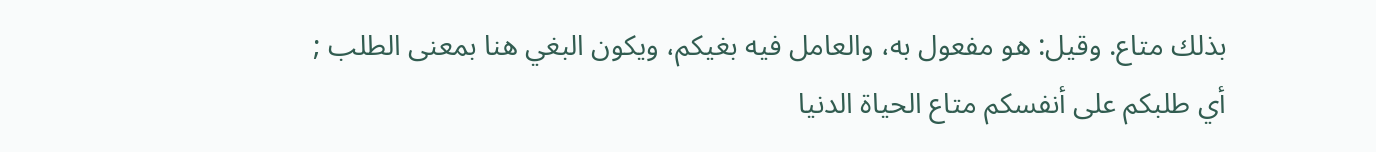بذلك متاع. وقيل: هو مفعول به، والعامل فيه بغيكم، ويكون البغي هنا بمعنى الطلب ; أي طلبكم على أنفسكم متاع الحياة الدنيا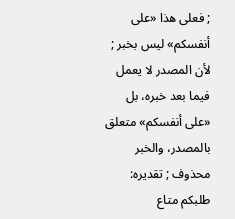; فعلى هذا «على أنفسكم» ليس بخبر ; لأن المصدر لا يعمل فيما بعد خبره، بل «على أنفسكم» متعلق بالمصدر، والخبر محذوف ; تقديره: طلبكم متاع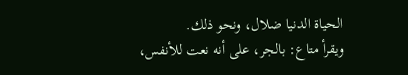الحياة الدنيا ضلال، ونحو ذلك.
ويقرأ متاع: بالجر، على أنه نعت للأنفس،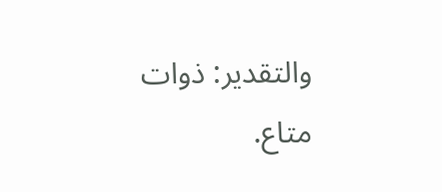والتقدير: ذوات متاع.